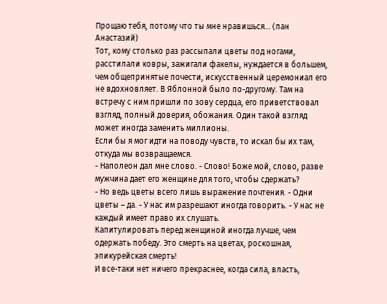Прощаю тебя, потому что ты мне нравишься... (пан Анастазий)
Тот, кому столько раз рассыпали цветы под ногами, расстилали ковры, зажигали факелы, нуждается в большем, чем общепринятые почести, искусственный церемониал его не вдохновляет. В Яблонной было по-другому. Там на встречу с ним пришли по зову сердца, его приветствовал взгляд, полный доверия, обожания. Один такой взгляд может иногда заменить миллионы.
Если бы я мог идти на поводу чувств, то искал бы их там, откуда мы возвращаемся.
- Наполеон дал мне слово. - Слово! Боже мой, слово, разве мужчина дает его женщине для того, чтобы сдержать?
- Но ведь цветы всего лишь выражение почтения. - Одни цветы – да. - У нас им разрешают иногда говорить. - У нас не каждый имеет право их слушать.
Капитулировать перед женщиной иногда лучше, чем одержать победу. Это смерть на цветах, роскошная, эпикурейская смерть!
И все-таки нет ничего прекраснее, когда сила, власть,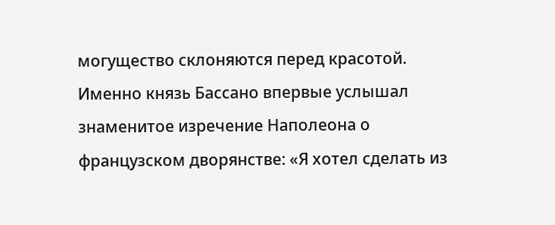могущество склоняются перед красотой.
Именно князь Бассано впервые услышал знаменитое изречение Наполеона о французском дворянстве: «Я хотел сделать из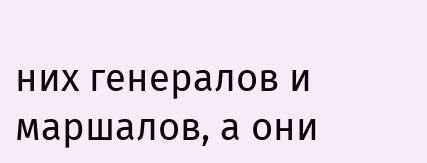них генералов и маршалов, а они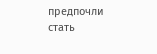предпочли стать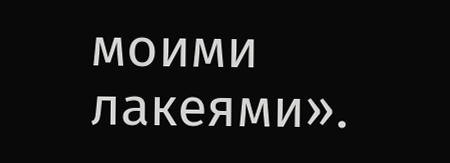моими лакеями».